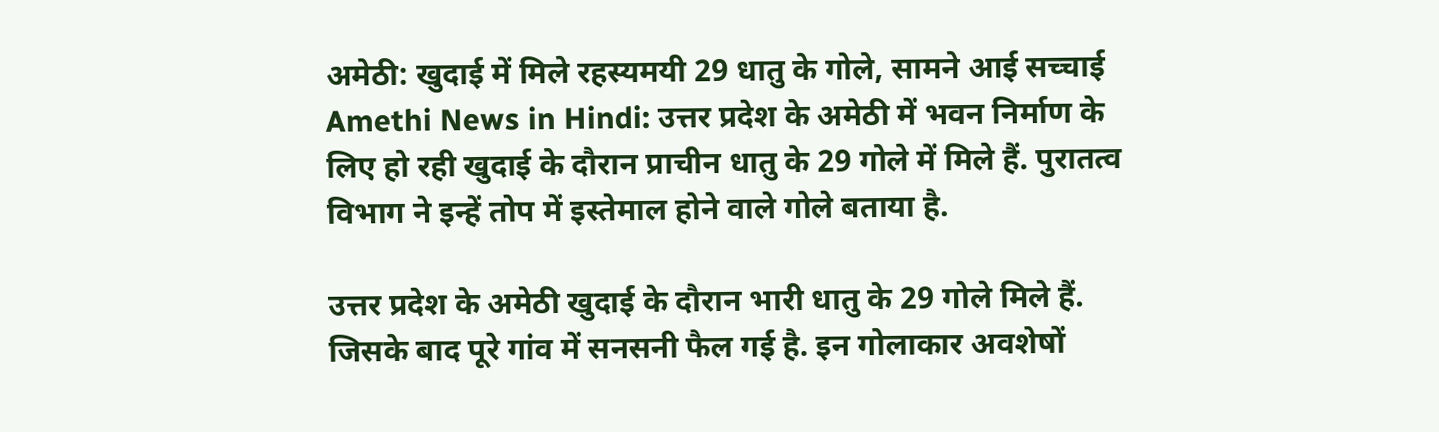अमेठी: खुदाई में मिले रहस्यमयी 29 धातु के गोले, सामने आई सच्चाई
Amethi News in Hindi: उत्तर प्रदेश के अमेठी में भवन निर्माण के लिए हो रही खुदाई के दौरान प्राचीन धातु के 29 गोले में मिले हैं. पुरातत्व विभाग ने इन्हें तोप में इस्तेमाल होने वाले गोले बताया है.

उत्तर प्रदेश के अमेठी खुदाई के दौरान भारी धातु के 29 गोले मिले हैं. जिसके बाद पूरे गांव में सनसनी फैल गई है. इन गोलाकार अवशेषों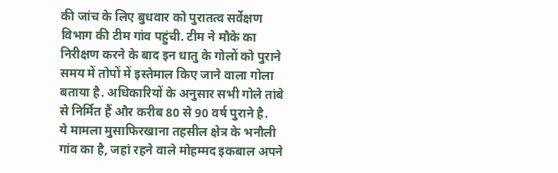की जांच के लिए बुधवार को पुरातत्व सर्वेक्षण विभाग की टीम गांव पहुंची. टीम ने मौके का निरीक्षण करने के बाद इन धातु के गोलों को पुराने समय में तोपों में इस्तेमाल किए जाने वाला गोला बताया है. अधिकारियों के अनुसार सभी गोले तांबे से निर्मित हैं और करीब 80 से 90 वर्ष पुराने है.
ये मामला मुसाफिरखाना तहसील क्षेत्र के भनौली गांव का है, जहां रहने वाले मोहम्मद इकबाल अपने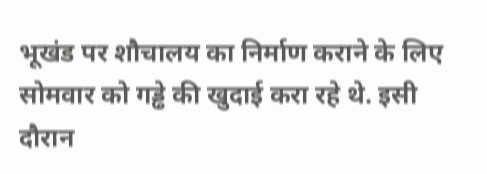भूखंड पर शौचालय का निर्माण कराने के लिए सोमवार को गड्ढे की खुदाई करा रहे थे. इसी दौरान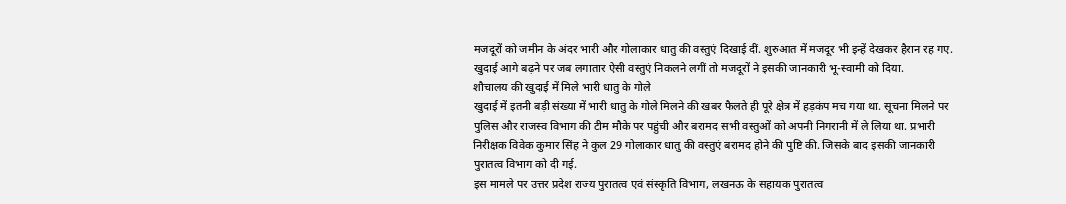मजदूरों को जमीन के अंदर भारी और गोलाकार धातु की वस्तुएं दिखाई दीं. शुरुआत में मजदूर भी इन्हें देखकर हैरान रह गए. खुदाई आगे बढ़ने पर जब लगातार ऐसी वस्तुएं निकलने लगीं तो मजदूरों ने इसकी जानकारी भू-स्वामी को दिया.
शौचालय की खुदाई में मिले भारी धातु के गोले
खुदाई में इतनी बड़ी संख्या में भारी धातु के गोले मिलने की खबर फैलते ही पूरे क्षेत्र में हड़कंप मच गया था. सूचना मिलने पर पुलिस और राजस्व विभाग की टीम मौके पर पहुंची और बरामद सभी वस्तुओं को अपनी निगरानी में ले लिया था. प्रभारी निरीक्षक विवेक कुमार सिंह ने कुल 29 गोलाकार धातु की वस्तुएं बरामद होने की पुष्टि की. जिसके बाद इसकी जानकारी पुरातत्व विभाग को दी गई.
इस मामले पर उत्तर प्रदेश राज्य पुरातत्व एवं संस्कृति विभाग, लखनऊ के सहायक पुरातत्व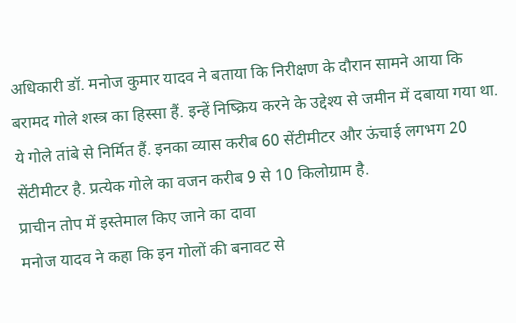अधिकारी डॉ. मनोज कुमार यादव ने बताया कि निरीक्षण के दौरान सामने आया कि बरामद गोले शस्त्र का हिस्सा हैं. इन्हें निष्क्रिय करने के उद्देश्य से जमीन में दबाया गया था. ये गोले तांबे से निर्मित हैं. इनका व्यास करीब 60 सेंटीमीटर और ऊंचाई लगभग 20 सेंटीमीटर है. प्रत्येक गोले का वजन करीब 9 से 10 किलोग्राम है.
प्राचीन तोप में इस्तेमाल किए जाने का दावा
मनोज यादव ने कहा कि इन गोलों की बनावट से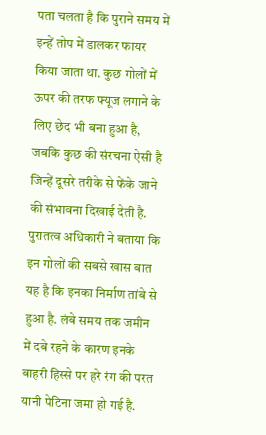पता चलता है कि पुराने समय में इन्हें तोप में डालकर फायर किया जाता था. कुछ गोलों में ऊपर की तरफ फ्यूज लगाने के लिए छेद भी बना हुआ है, जबकि कुछ की संरचना ऐसी है जिन्हें दूसरे तरीके से फेंके जाने की संभावना दिखाई देती है.
पुरातत्व अधिकारी ने बताया कि इन गोलों की सबसे खास बात यह है कि इनका निर्माण तांबे से हुआ है. लंबे समय तक जमीन में दबे रहने के कारण इनके बाहरी हिस्से पर हरे रंग की परत यानी पेटिना जमा हो गई है.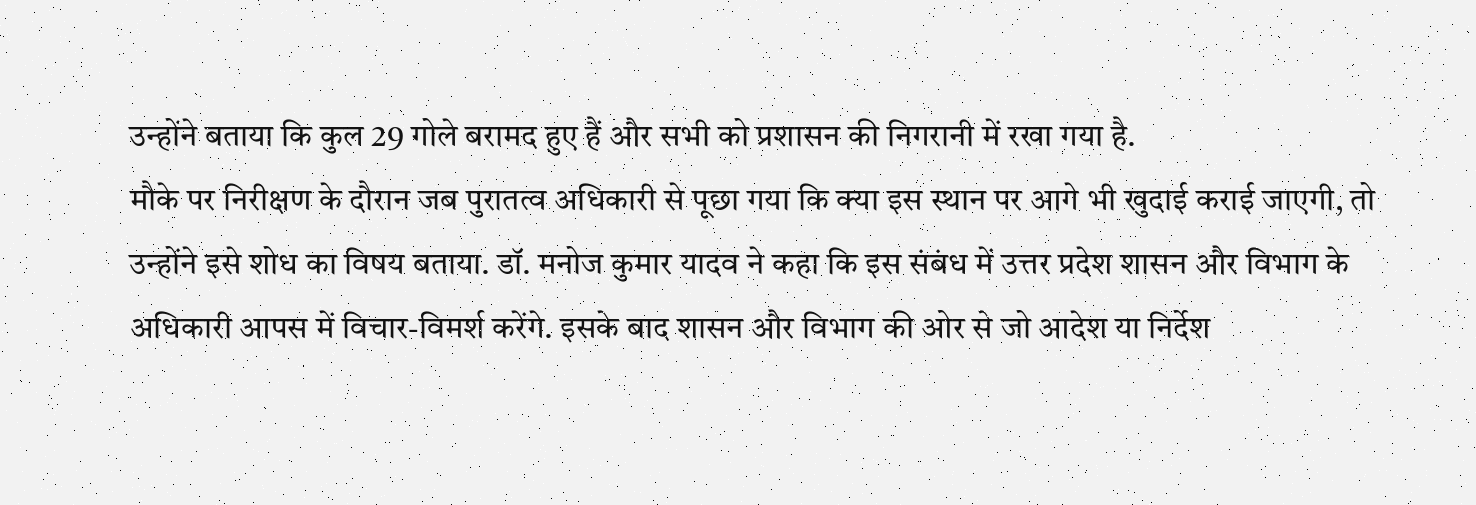उन्होंने बताया कि कुल 29 गोले बरामद हुए हैं और सभी को प्रशासन की निगरानी में रखा गया है.
मौके पर निरीक्षण के दौरान जब पुरातत्व अधिकारी से पूछा गया कि क्या इस स्थान पर आगे भी खुदाई कराई जाएगी, तो उन्होंने इसे शोध का विषय बताया. डॉ. मनोज कुमार यादव ने कहा कि इस संबंध में उत्तर प्रदेश शासन और विभाग के अधिकारी आपस में विचार-विमर्श करेंगे. इसके बाद शासन और विभाग की ओर से जो आदेश या निर्देश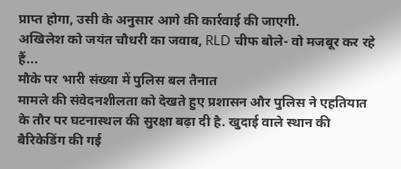प्राप्त होगा, उसी के अनुसार आगे की कार्रवाई की जाएगी.
अखिलेश को जयंत चौधरी का जवाब, RLD चीफ बोले- वो मजबूर कर रहे हैं...
मौके पर भारी संख्या में पुलिस बल तैनात
मामले की संवेदनशीलता को देखते हुए प्रशासन और पुलिस ने एहतियात के तौर पर घटनास्थल की सुरक्षा बढ़ा दी है. खुदाई वाले स्थान की बैरिकेडिंग की गई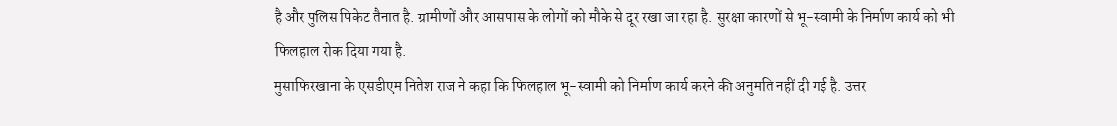है और पुलिस पिकेट तैनात है. ग्रामीणों और आसपास के लोगों को मौके से दूर रखा जा रहा है. सुरक्षा कारणों से भू-स्वामी के निर्माण कार्य को भी फिलहाल रोक दिया गया है.
मुसाफिरखाना के एसडीएम नितेश राज ने कहा कि फिलहाल भू-स्वामी को निर्माण कार्य करने की अनुमति नहीं दी गई है. उत्तर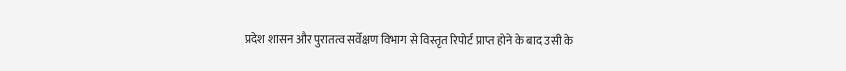प्रदेश शासन और पुरातत्व सर्वेक्षण विभाग से विस्तृत रिपोर्ट प्राप्त होने के बाद उसी के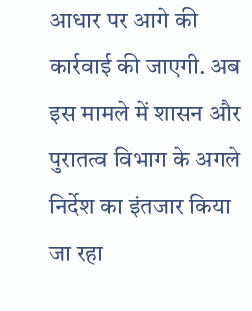आधार पर आगे की कार्रवाई की जाएगी. अब इस मामले में शासन और पुरातत्व विभाग के अगले निर्देश का इंतजार किया जा रहा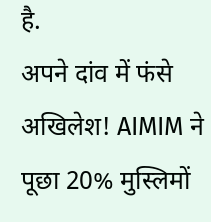है.
अपने दांव में फंसे अखिलेश! AIMIM ने पूछा 20% मुस्लिमों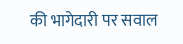की भागेदारी पर सवाल